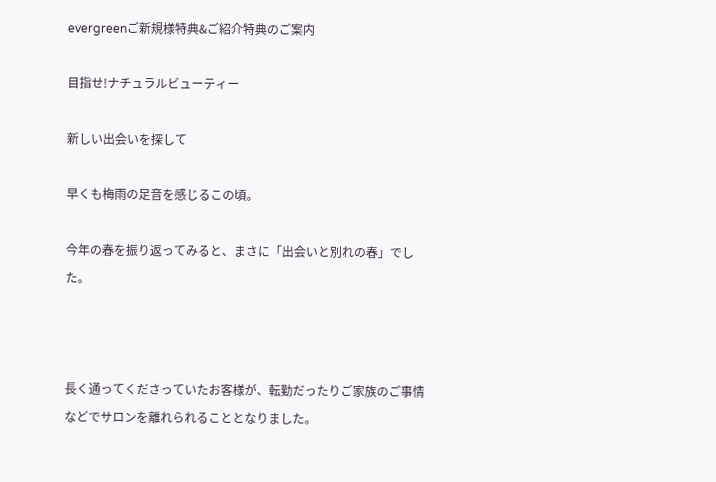evergreenご新規様特典&ご紹介特典のご案内

目指せ!ナチュラルビューティー

新しい出会いを探して

早くも梅雨の足音を感じるこの頃。

今年の春を振り返ってみると、まさに「出会いと別れの春」でした。



長く通ってくださっていたお客様が、転勤だったりご家族のご事情などでサロンを離れられることとなりました。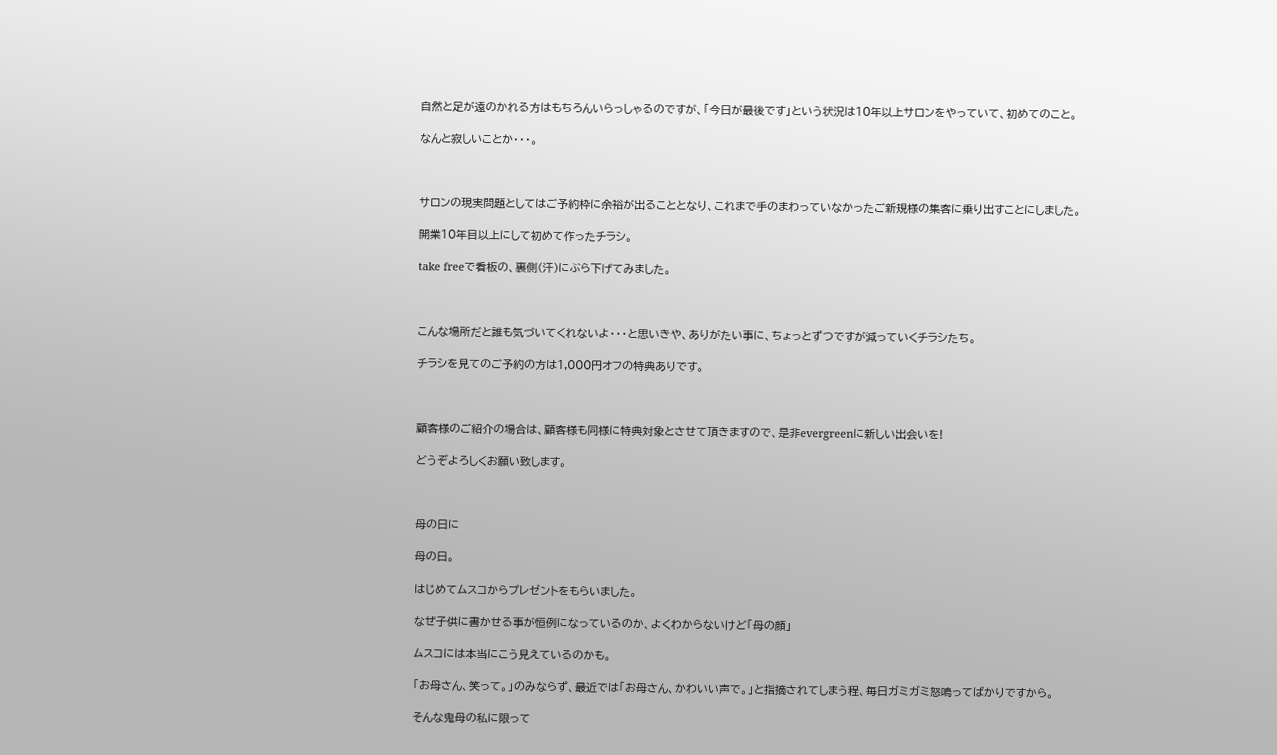自然と足が遠のかれる方はもちろんいらっしゃるのですが、「今日が最後です」という状況は10年以上サロンをやっていて、初めてのこと。

なんと寂しいことか・・・。



サロンの現実問題としてはご予約枠に余裕が出ることとなり、これまで手のまわっていなかったご新規様の集客に乗り出すことにしました。

開業10年目以上にして初めて作ったチラシ。

take freeで看板の、裏側(汗)にぶら下げてみました。



こんな場所だと誰も気づいてくれないよ・・・と思いきや、ありがたい事に、ちょっとずつですが減っていくチラシたち。

チラシを見てのご予約の方は1,000円オフの特典ありです。



顧客様のご紹介の場合は、顧客様も同様に特典対象とさせて頂きますので、是非evergreenに新しい出会いを!

どうぞよろしくお願い致します。



母の日に

母の日。

はじめてムスコからプレゼントをもらいました。

なぜ子供に書かせる事が恒例になっているのか、よくわからないけど「母の顔」

ムスコには本当にこう見えているのかも。

「お母さん、笑って。」のみならず、最近では「お母さん、かわいい声で。」と指摘されてしまう程、毎日ガミガミ怒鳴ってばかりですから。

そんな鬼母の私に限って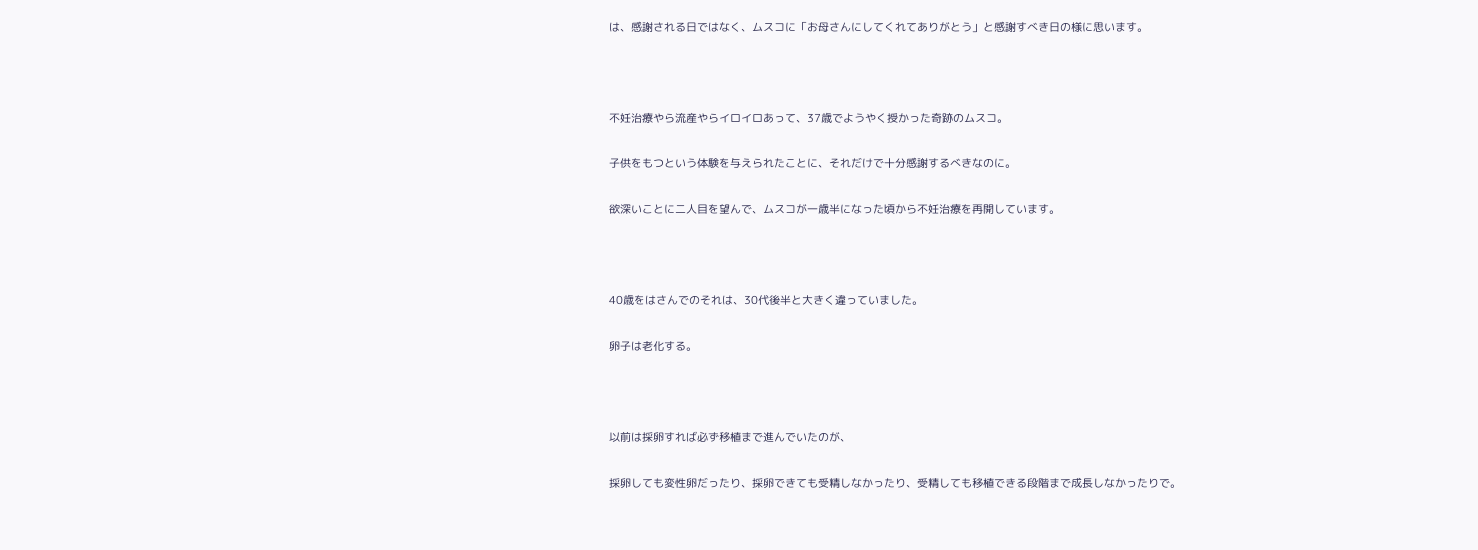は、感謝される日ではなく、ムスコに「お母さんにしてくれてありがとう」と感謝すべき日の様に思います。



不妊治療やら流産やらイロイロあって、37歳でようやく授かった奇跡のムスコ。

子供をもつという体験を与えられたことに、それだけで十分感謝するべきなのに。

欲深いことに二人目を望んで、ムスコが一歳半になった頃から不妊治療を再開しています。



40歳をはさんでのそれは、30代後半と大きく違っていました。

卵子は老化する。



以前は採卵すれば必ず移植まで進んでいたのが、

採卵しても変性卵だったり、採卵できても受精しなかったり、受精しても移植できる段階まで成長しなかったりで。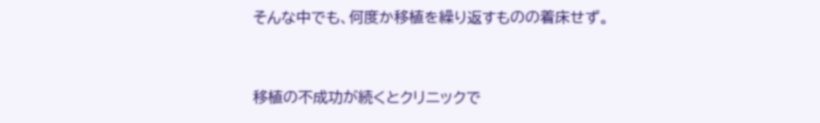そんな中でも、何度か移植を繰り返すものの着床せず。



移植の不成功が続くとクリニックで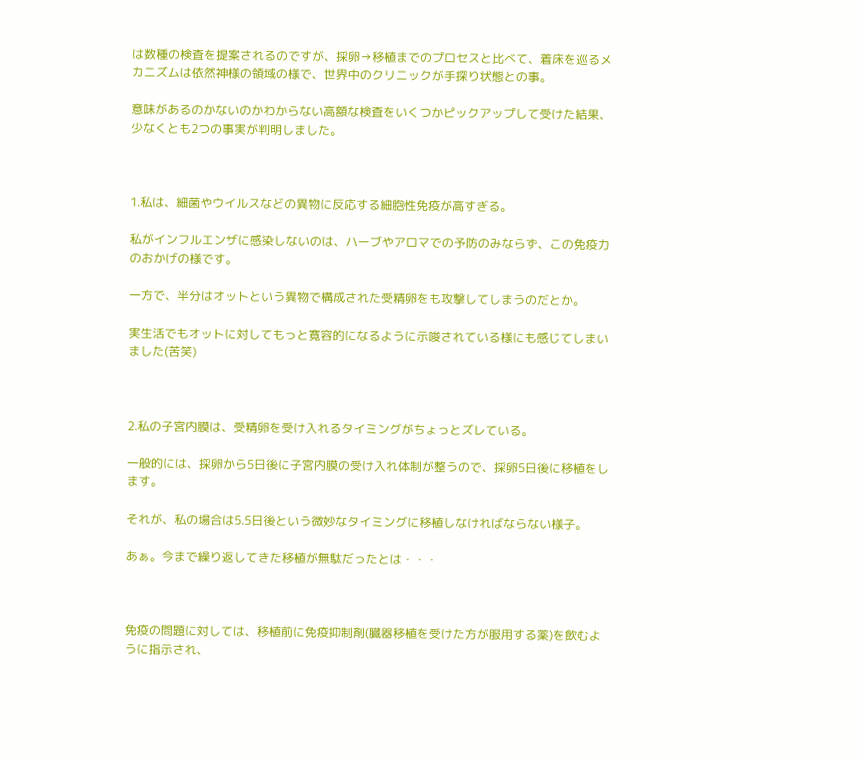は数種の検査を提案されるのですが、採卵→移植までのプロセスと比べて、着床を巡るメカニズムは依然神様の領域の様で、世界中のクリニックが手探り状態との事。

意味があるのかないのかわからない高額な検査をいくつかピックアップして受けた結果、少なくとも2つの事実が判明しました。



1.私は、細菌やウイルスなどの異物に反応する細胞性免疫が高すぎる。

私がインフルエンザに感染しないのは、ハーブやアロマでの予防のみならず、この免疫力のおかげの様です。

一方で、半分はオットという異物で構成された受精卵をも攻撃してしまうのだとか。

実生活でもオットに対してもっと寛容的になるように示唆されている様にも感じてしまいました(苦笑)



2.私の子宮内膜は、受精卵を受け入れるタイミングがちょっとズレている。

一般的には、採卵から5日後に子宮内膜の受け入れ体制が整うので、採卵5日後に移植をします。

それが、私の場合は5.5日後という微妙なタイミングに移植しなければならない様子。

あぁ。今まで繰り返してきた移植が無駄だったとは・・・



免疫の問題に対しては、移植前に免疫抑制剤(臓器移植を受けた方が服用する薬)を飲むように指示され、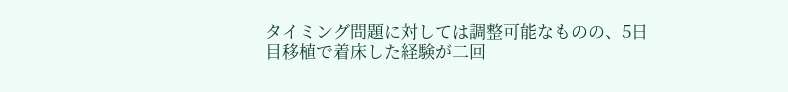タイミング問題に対しては調整可能なものの、5日目移植で着床した経験が二回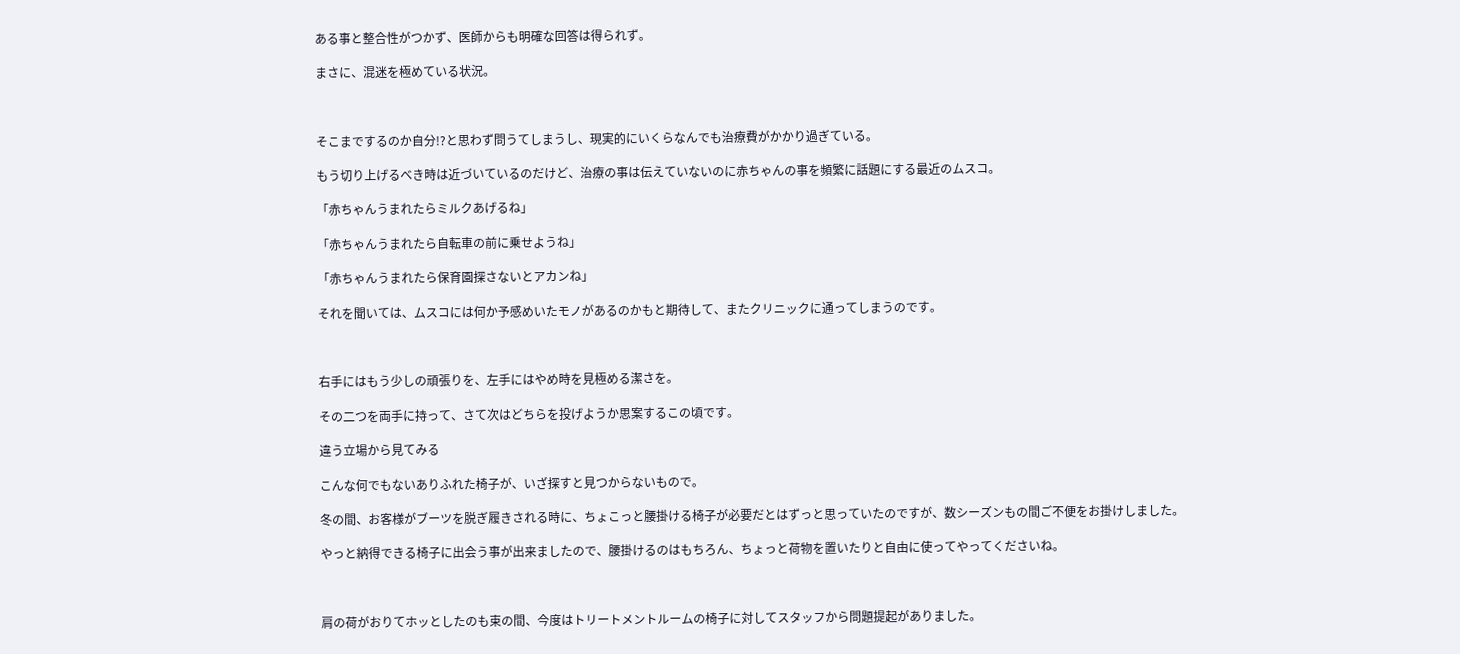ある事と整合性がつかず、医師からも明確な回答は得られず。

まさに、混迷を極めている状況。



そこまでするのか自分!?と思わず問うてしまうし、現実的にいくらなんでも治療費がかかり過ぎている。

もう切り上げるべき時は近づいているのだけど、治療の事は伝えていないのに赤ちゃんの事を頻繁に話題にする最近のムスコ。

「赤ちゃんうまれたらミルクあげるね」

「赤ちゃんうまれたら自転車の前に乗せようね」

「赤ちゃんうまれたら保育園探さないとアカンね」

それを聞いては、ムスコには何か予感めいたモノがあるのかもと期待して、またクリニックに通ってしまうのです。



右手にはもう少しの頑張りを、左手にはやめ時を見極める潔さを。

その二つを両手に持って、さて次はどちらを投げようか思案するこの頃です。

違う立場から見てみる

こんな何でもないありふれた椅子が、いざ探すと見つからないもので。

冬の間、お客様がブーツを脱ぎ履きされる時に、ちょこっと腰掛ける椅子が必要だとはずっと思っていたのですが、数シーズンもの間ご不便をお掛けしました。

やっと納得できる椅子に出会う事が出来ましたので、腰掛けるのはもちろん、ちょっと荷物を置いたりと自由に使ってやってくださいね。



肩の荷がおりてホッとしたのも束の間、今度はトリートメントルームの椅子に対してスタッフから問題提起がありました。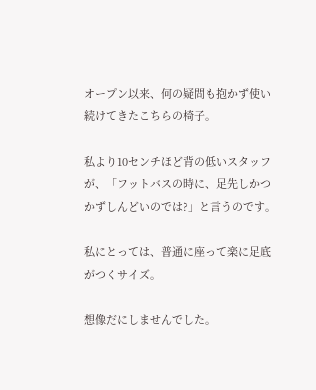オープン以来、何の疑問も抱かず使い続けてきたこちらの椅子。

私より10センチほど背の低いスタッフが、「フットバスの時に、足先しかつかずしんどいのでは?」と言うのです。

私にとっては、普通に座って楽に足底がつくサイズ。

想像だにしませんでした。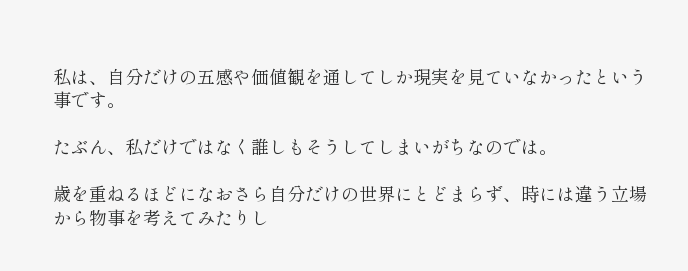私は、自分だけの五感や価値観を通してしか現実を見ていなかったという事です。

たぶん、私だけではなく誰しもそうしてしまいがちなのでは。

歳を重ねるほどになおさら自分だけの世界にとどまらず、時には違う立場から物事を考えてみたりし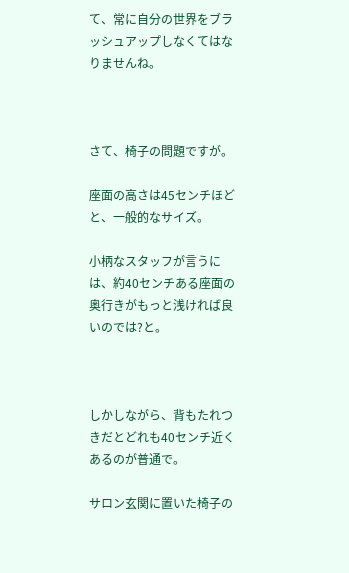て、常に自分の世界をブラッシュアップしなくてはなりませんね。



さて、椅子の問題ですが。

座面の高さは45センチほどと、一般的なサイズ。

小柄なスタッフが言うには、約40センチある座面の奥行きがもっと浅ければ良いのでは?と。



しかしながら、背もたれつきだとどれも40センチ近くあるのが普通で。

サロン玄関に置いた椅子の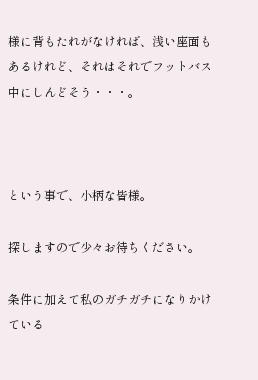様に背もたれがなければ、浅い座面もあるけれど、それはそれでフットバス中にしんどそう・・・。



という事で、小柄な皆様。

探しますので少々お待ちください。

条件に加えて私のガチガチになりかけている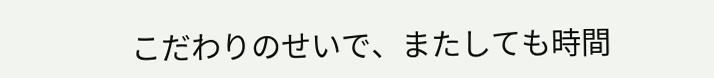こだわりのせいで、またしても時間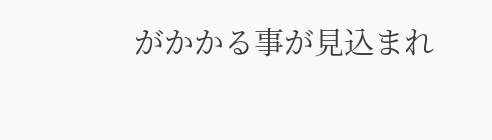がかかる事が見込まれ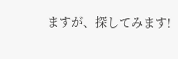ますが、探してみます!